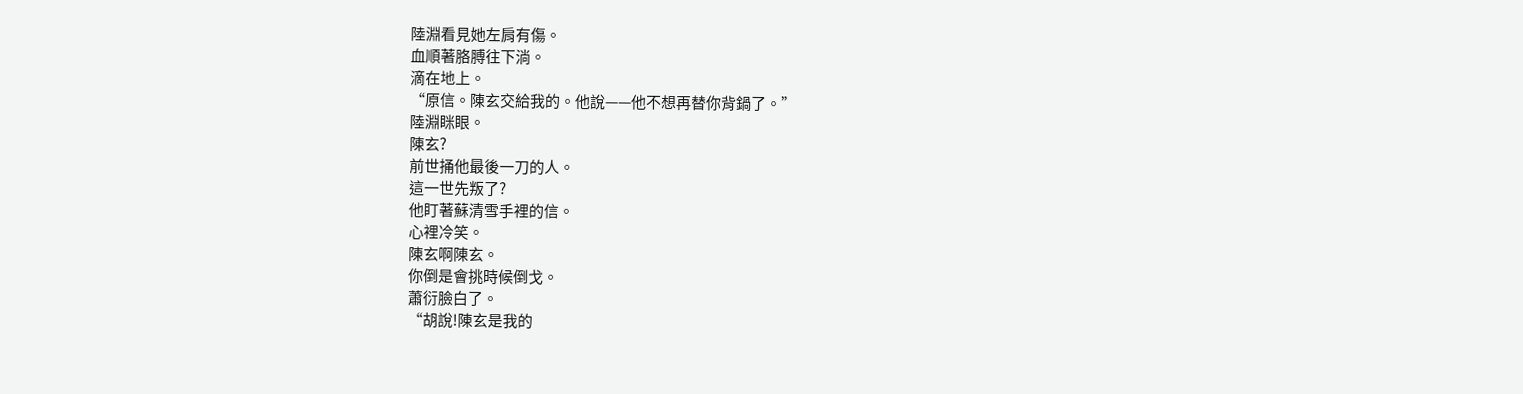陸淵看見她左肩有傷。
血順著胳膊往下淌。
滴在地上。
“原信。陳玄交給我的。他說——他不想再替你背鍋了。”
陸淵眯眼。
陳玄?
前世捅他最後一刀的人。
這一世先叛了?
他盯著蘇清雪手裡的信。
心裡冷笑。
陳玄啊陳玄。
你倒是會挑時候倒戈。
蕭衍臉白了。
“胡說!陳玄是我的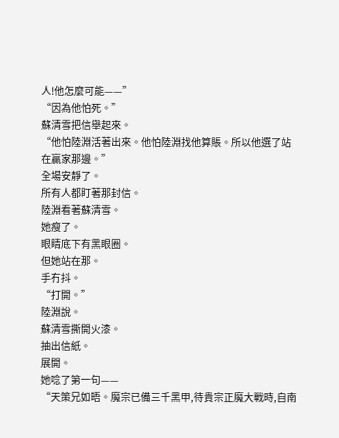人!他怎麼可能——”
“因為他怕死。”
蘇清雪把信舉起來。
“他怕陸淵活著出來。他怕陸淵找他算賬。所以他選了站在贏家那邊。”
全場安靜了。
所有人都盯著那封信。
陸淵看著蘇清雪。
她瘦了。
眼睛底下有黑眼圈。
但她站在那。
手冇抖。
“打開。”
陸淵說。
蘇清雪撕開火漆。
抽出信紙。
展開。
她唸了第一句——
“天策兄如晤。魔宗已備三千黑甲,待貴宗正魔大戰時,自南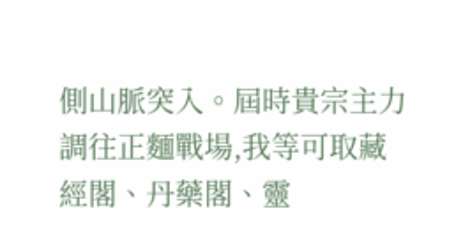側山脈突入。屆時貴宗主力調往正麵戰場,我等可取藏經閣、丹藥閣、靈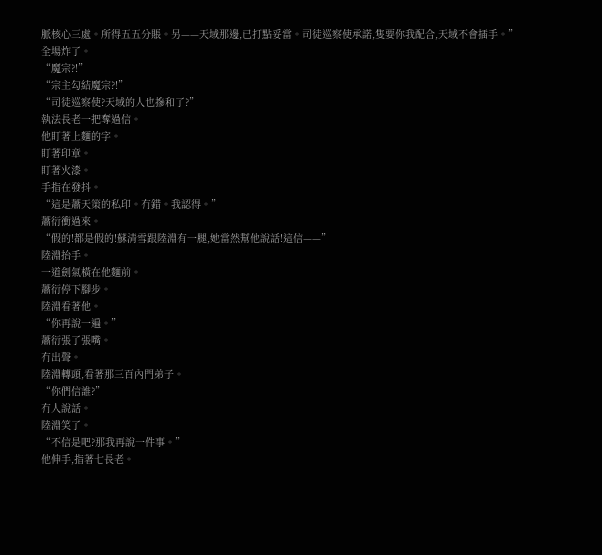脈核心三處。所得五五分賬。另——天域那邊,已打點妥當。司徒巡察使承諾,隻要你我配合,天域不會插手。”
全場炸了。
“魔宗?!”
“宗主勾結魔宗?!”
“司徒巡察使?天域的人也摻和了?”
執法長老一把奪過信。
他盯著上麵的字。
盯著印章。
盯著火漆。
手指在發抖。
“這是蕭天策的私印。冇錯。我認得。”
蕭衍衝過來。
“假的!都是假的!蘇清雪跟陸淵有一腿,她當然幫他說話!這信——”
陸淵抬手。
一道劍氣橫在他麵前。
蕭衍停下腳步。
陸淵看著他。
“你再說一遍。”
蕭衍張了張嘴。
冇出聲。
陸淵轉頭,看著那三百內門弟子。
“你們信誰?”
冇人說話。
陸淵笑了。
“不信是吧?那我再說一件事。”
他伸手,指著七長老。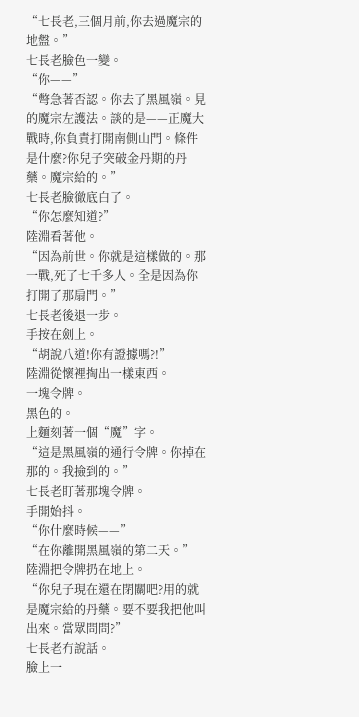“七長老,三個月前,你去過魔宗的地盤。”
七長老臉色一變。
“你——”
“彆急著否認。你去了黑風嶺。見的魔宗左護法。談的是——正魔大戰時,你負責打開南側山門。條件是什麼?你兒子突破金丹期的丹藥。魔宗給的。”
七長老臉徹底白了。
“你怎麼知道?”
陸淵看著他。
“因為前世。你就是這樣做的。那一戰,死了七千多人。全是因為你打開了那扇門。”
七長老後退一步。
手按在劍上。
“胡說八道!你有證據嗎?!”
陸淵從懷裡掏出一樣東西。
一塊令牌。
黑色的。
上麵刻著一個“魔”字。
“這是黑風嶺的通行令牌。你掉在那的。我撿到的。”
七長老盯著那塊令牌。
手開始抖。
“你什麼時候——”
“在你離開黑風嶺的第二天。”
陸淵把令牌扔在地上。
“你兒子現在還在閉關吧?用的就是魔宗給的丹藥。要不要我把他叫出來。當眾問問?”
七長老冇說話。
臉上一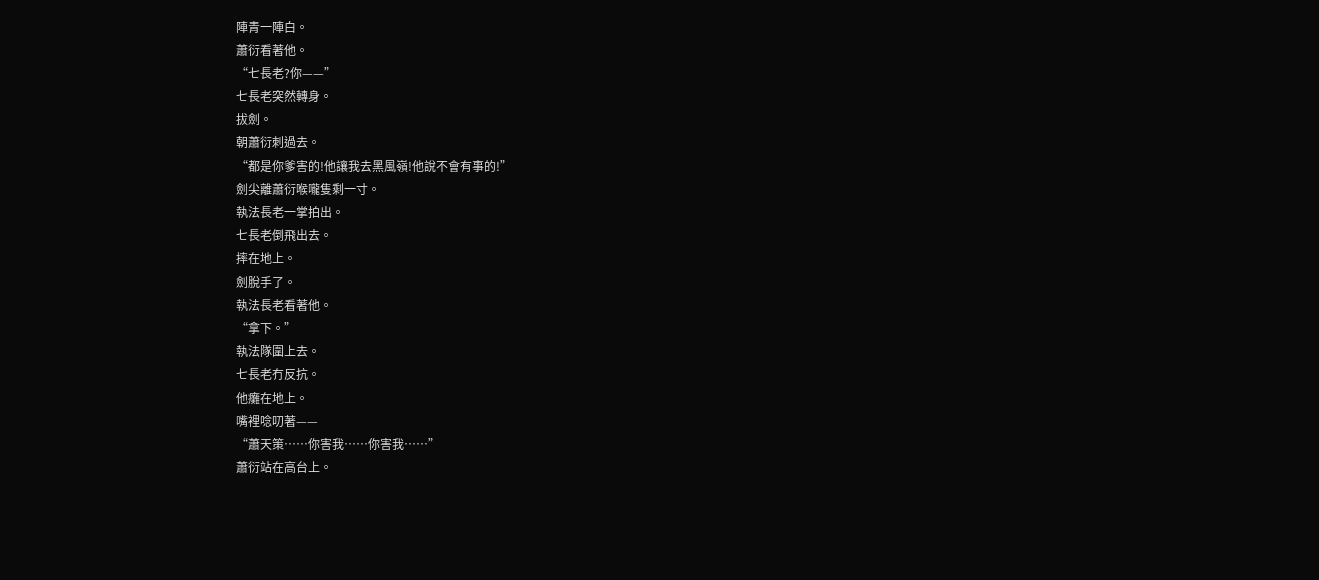陣青一陣白。
蕭衍看著他。
“七長老?你——”
七長老突然轉身。
拔劍。
朝蕭衍刺過去。
“都是你爹害的!他讓我去黑風嶺!他說不會有事的!”
劍尖離蕭衍喉嚨隻剩一寸。
執法長老一掌拍出。
七長老倒飛出去。
摔在地上。
劍脫手了。
執法長老看著他。
“拿下。”
執法隊圍上去。
七長老冇反抗。
他癱在地上。
嘴裡唸叨著——
“蕭天策……你害我……你害我……”
蕭衍站在高台上。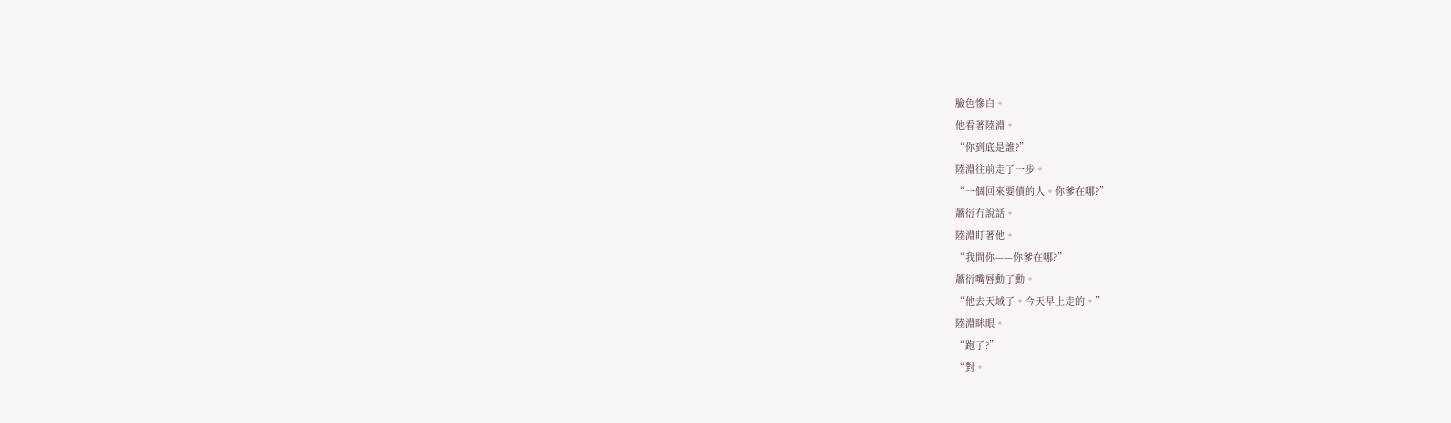臉色慘白。
他看著陸淵。
“你到底是誰?”
陸淵往前走了一步。
“一個回來要債的人。你爹在哪?”
蕭衍冇說話。
陸淵盯著他。
“我問你——你爹在哪?”
蕭衍嘴唇動了動。
“他去天域了。今天早上走的。”
陸淵眯眼。
“跑了?”
“對。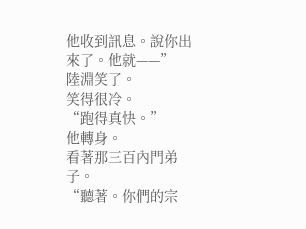他收到訊息。說你出來了。他就——”
陸淵笑了。
笑得很冷。
“跑得真快。”
他轉身。
看著那三百內門弟子。
“聽著。你們的宗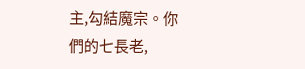主,勾結魔宗。你們的七長老,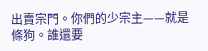出賣宗門。你們的少宗主——就是條狗。誰還要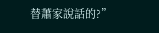替蕭家說話的?”